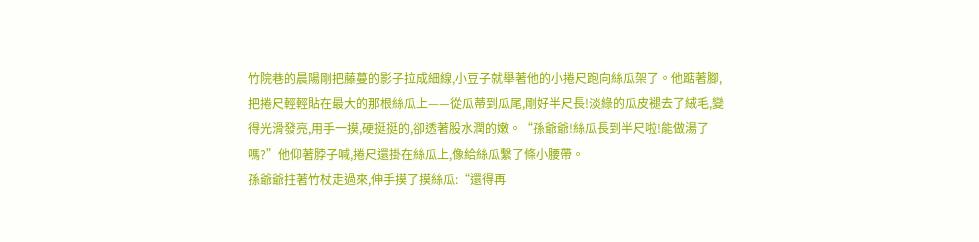竹院巷的晨陽剛把藤蔓的影子拉成細線,小豆子就舉著他的小捲尺跑向絲瓜架了。他踮著腳,把捲尺輕輕貼在最大的那根絲瓜上——從瓜蒂到瓜尾,剛好半尺長!淡綠的瓜皮褪去了絨毛,變得光滑發亮,用手一摸,硬挺挺的,卻透著股水潤的嫩。“孫爺爺!絲瓜長到半尺啦!能做湯了嗎?”他仰著脖子喊,捲尺還掛在絲瓜上,像給絲瓜繫了條小腰帶。
孫爺爺拄著竹杖走過來,伸手摸了摸絲瓜:“還得再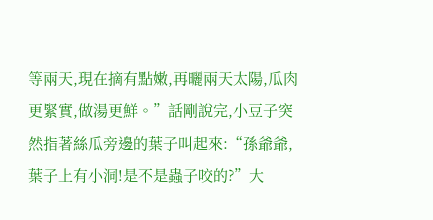等兩天,現在摘有點嫩,再曬兩天太陽,瓜肉更緊實,做湯更鮮。”話剛說完,小豆子突然指著絲瓜旁邊的葉子叫起來:“孫爺爺,葉子上有小洞!是不是蟲子咬的?”大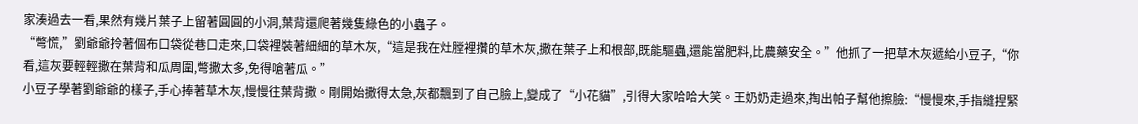家湊過去一看,果然有幾片葉子上留著圓圓的小洞,葉背還爬著幾隻綠色的小蟲子。
“彆慌,”劉爺爺拎著個布口袋從巷口走來,口袋裡裝著細細的草木灰,“這是我在灶膛裡攢的草木灰,撒在葉子上和根部,既能驅蟲,還能當肥料,比農藥安全。”他抓了一把草木灰遞給小豆子,“你看,這灰要輕輕撒在葉背和瓜周圍,彆撒太多,免得嗆著瓜。”
小豆子學著劉爺爺的樣子,手心捧著草木灰,慢慢往葉背撒。剛開始撒得太急,灰都飄到了自己臉上,變成了“小花貓”,引得大家哈哈大笑。王奶奶走過來,掏出帕子幫他擦臉:“慢慢來,手指縫捏緊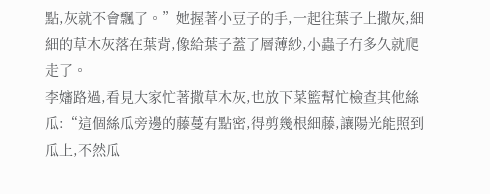點,灰就不會飄了。”她握著小豆子的手,一起往葉子上撒灰,細細的草木灰落在葉背,像給葉子蓋了層薄紗,小蟲子冇多久就爬走了。
李嬸路過,看見大家忙著撒草木灰,也放下菜籃幫忙檢查其他絲瓜:“這個絲瓜旁邊的藤蔓有點密,得剪幾根細藤,讓陽光能照到瓜上,不然瓜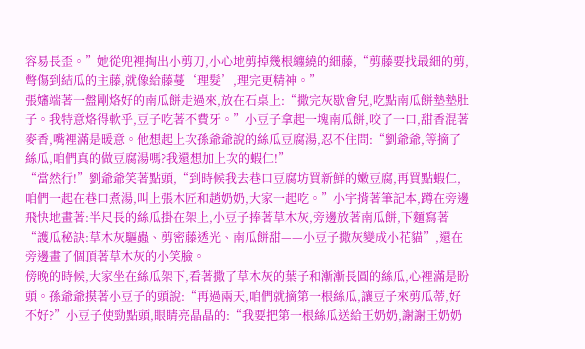容易長歪。”她從兜裡掏出小剪刀,小心地剪掉幾根纏繞的細藤,“剪藤要找最細的剪,彆傷到結瓜的主藤,就像給藤蔓‘理髮’,理完更精神。”
張嬸端著一盤剛烙好的南瓜餅走過來,放在石桌上:“撒完灰歇會兒,吃點南瓜餅墊墊肚子。我特意烙得軟乎,豆子吃著不費牙。”小豆子拿起一塊南瓜餅,咬了一口,甜香混著麥香,嘴裡滿是暖意。他想起上次孫爺爺說的絲瓜豆腐湯,忍不住問:“劉爺爺,等摘了絲瓜,咱們真的做豆腐湯嗎?我還想加上次的蝦仁!”
“當然行!”劉爺爺笑著點頭,“到時候我去巷口豆腐坊買新鮮的嫩豆腐,再買點蝦仁,咱們一起在巷口煮湯,叫上張木匠和趙奶奶,大家一起吃。”小宇揹著筆記本,蹲在旁邊飛快地畫著:半尺長的絲瓜掛在架上,小豆子捧著草木灰,旁邊放著南瓜餅,下麵寫著“護瓜秘訣:草木灰驅蟲、剪密藤透光、南瓜餅甜——小豆子撒灰變成小花貓”,還在旁邊畫了個頂著草木灰的小笑臉。
傍晚的時候,大家坐在絲瓜架下,看著撒了草木灰的葉子和漸漸長圓的絲瓜,心裡滿是盼頭。孫爺爺摸著小豆子的頭說:“再過兩天,咱們就摘第一根絲瓜,讓豆子來剪瓜蒂,好不好?”小豆子使勁點頭,眼睛亮晶晶的:“我要把第一根絲瓜送給王奶奶,謝謝王奶奶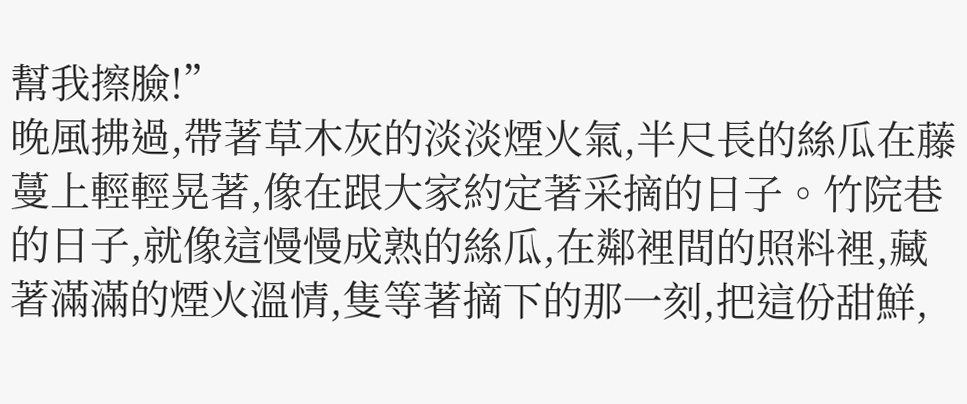幫我擦臉!”
晚風拂過,帶著草木灰的淡淡煙火氣,半尺長的絲瓜在藤蔓上輕輕晃著,像在跟大家約定著采摘的日子。竹院巷的日子,就像這慢慢成熟的絲瓜,在鄰裡間的照料裡,藏著滿滿的煙火溫情,隻等著摘下的那一刻,把這份甜鮮,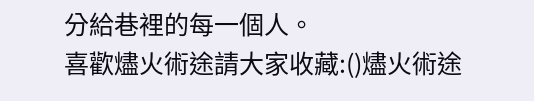分給巷裡的每一個人。
喜歡燼火術途請大家收藏:()燼火術途